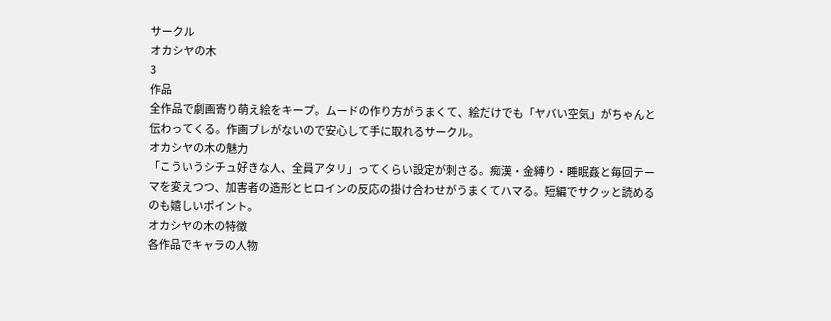サークル
オカシヤの木
3
作品
全作品で劇画寄り萌え絵をキープ。ムードの作り方がうまくて、絵だけでも「ヤバい空気」がちゃんと伝わってくる。作画ブレがないので安心して手に取れるサークル。
オカシヤの木の魅力
「こういうシチュ好きな人、全員アタリ」ってくらい設定が刺さる。痴漢・金縛り・睡眠姦と毎回テーマを変えつつ、加害者の造形とヒロインの反応の掛け合わせがうまくてハマる。短編でサクッと読めるのも嬉しいポイント。
オカシヤの木の特徴
各作品でキャラの人物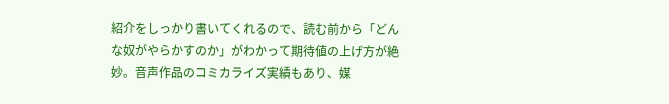紹介をしっかり書いてくれるので、読む前から「どんな奴がやらかすのか」がわかって期待値の上げ方が絶妙。音声作品のコミカライズ実績もあり、媒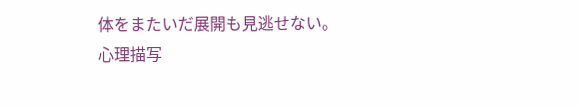体をまたいだ展開も見逃せない。
心理描写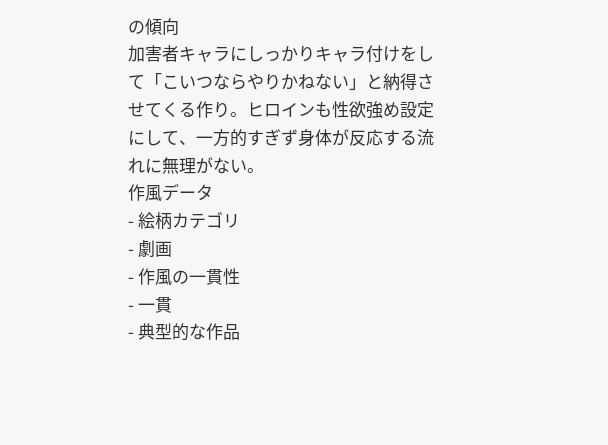の傾向
加害者キャラにしっかりキャラ付けをして「こいつならやりかねない」と納得させてくる作り。ヒロインも性欲強め設定にして、一方的すぎず身体が反応する流れに無理がない。
作風データ
- 絵柄カテゴリ
- 劇画
- 作風の一貫性
- 一貫
- 典型的な作品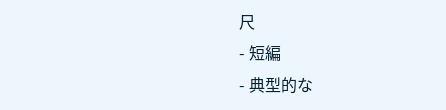尺
- 短編
- 典型的な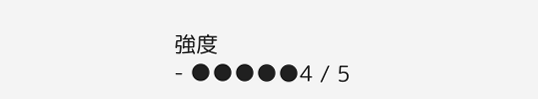強度
- ●●●●●4 / 5